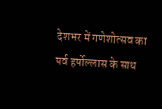देशभर में गणेशोत्सव का पर्व हर्षोल्लास के साथ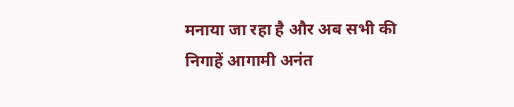मनाया जा रहा है और अब सभी की निगाहें आगामी अनंत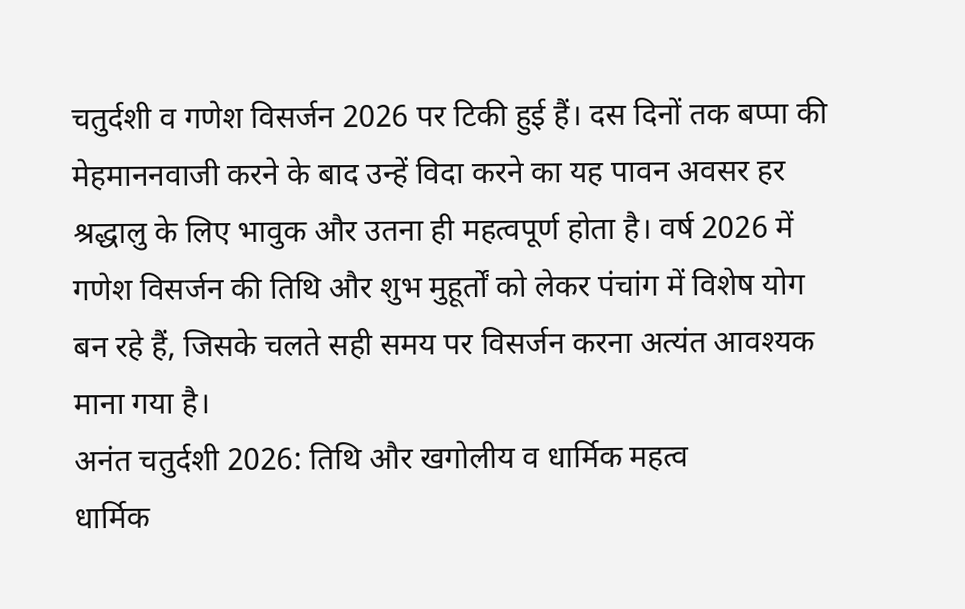चतुर्दशी व गणेश विसर्जन 2026 पर टिकी हुई हैं। दस दिनों तक बप्पा की मेहमाननवाजी करने के बाद उन्हें विदा करने का यह पावन अवसर हर श्रद्धालु के लिए भावुक और उतना ही महत्वपूर्ण होता है। वर्ष 2026 में गणेश विसर्जन की तिथि और शुभ मुहूर्तों को लेकर पंचांग में विशेष योग बन रहे हैं, जिसके चलते सही समय पर विसर्जन करना अत्यंत आवश्यक माना गया है।
अनंत चतुर्दशी 2026: तिथि और खगोलीय व धार्मिक महत्व
धार्मिक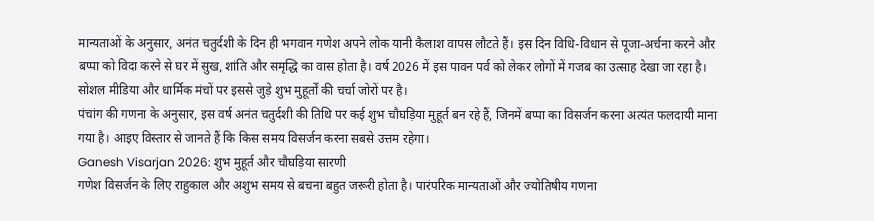मान्यताओं के अनुसार, अनंत चतुर्दशी के दिन ही भगवान गणेश अपने लोक यानी कैलाश वापस लौटते हैं। इस दिन विधि-विधान से पूजा-अर्चना करने और बप्पा को विदा करने से घर में सुख, शांति और समृद्धि का वास होता है। वर्ष 2026 में इस पावन पर्व को लेकर लोगों में गजब का उत्साह देखा जा रहा है। सोशल मीडिया और धार्मिक मंचों पर इससे जुड़े शुभ मुहूर्तों की चर्चा जोरों पर है।
पंचांग की गणना के अनुसार, इस वर्ष अनंत चतुर्दशी की तिथि पर कई शुभ चौघड़िया मुहूर्त बन रहे हैं, जिनमें बप्पा का विसर्जन करना अत्यंत फलदायी माना गया है। आइए विस्तार से जानते हैं कि किस समय विसर्जन करना सबसे उत्तम रहेगा।
Ganesh Visarjan 2026: शुभ मुहूर्त और चौघड़िया सारणी
गणेश विसर्जन के लिए राहुकाल और अशुभ समय से बचना बहुत जरूरी होता है। पारंपरिक मान्यताओं और ज्योतिषीय गणना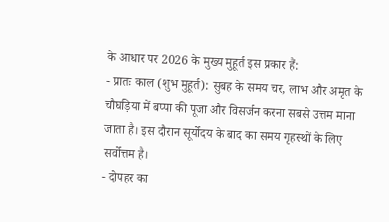के आधार पर 2026 के मुख्य मुहूर्त इस प्रकार हैं:
- प्रातः काल (शुभ मुहूर्त): सुबह के समय चर, लाभ और अमृत के चौघड़िया में बप्पा की पूजा और विसर्जन करना सबसे उत्तम माना जाता है। इस दौरान सूर्योदय के बाद का समय गृहस्थों के लिए सर्वोत्तम है।
- दोपहर का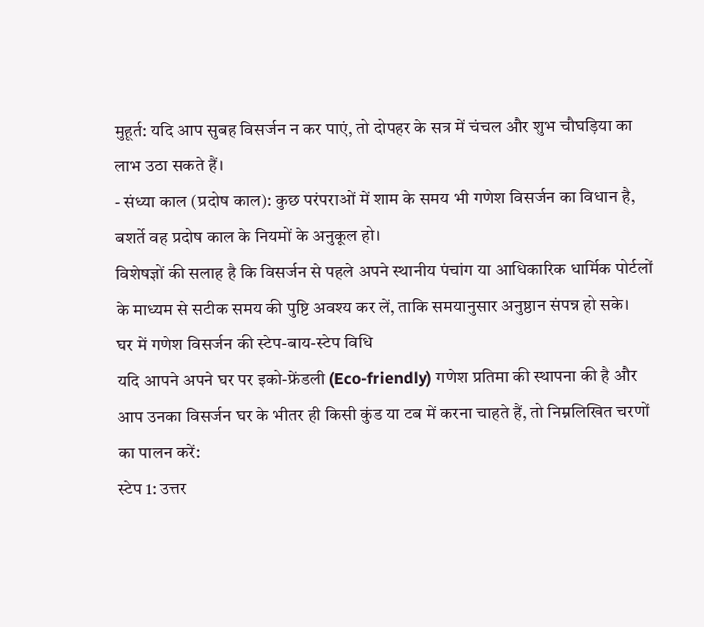मुहूर्त: यदि आप सुबह विसर्जन न कर पाएं, तो दोपहर के सत्र में चंचल और शुभ चौघड़िया का लाभ उठा सकते हैं।
- संध्या काल (प्रदोष काल): कुछ परंपराओं में शाम के समय भी गणेश विसर्जन का विधान है, बशर्ते वह प्रदोष काल के नियमों के अनुकूल हो।
विशेषज्ञों की सलाह है कि विसर्जन से पहले अपने स्थानीय पंचांग या आधिकारिक धार्मिक पोर्टलों के माध्यम से सटीक समय की पुष्टि अवश्य कर लें, ताकि समयानुसार अनुष्ठान संपन्न हो सके।
घर में गणेश विसर्जन की स्टेप-बाय-स्टेप विधि
यदि आपने अपने घर पर इको-फ्रेंडली (Eco-friendly) गणेश प्रतिमा की स्थापना की है और आप उनका विसर्जन घर के भीतर ही किसी कुंड या टब में करना चाहते हैं, तो निम्नलिखित चरणों का पालन करें:
स्टेप 1: उत्तर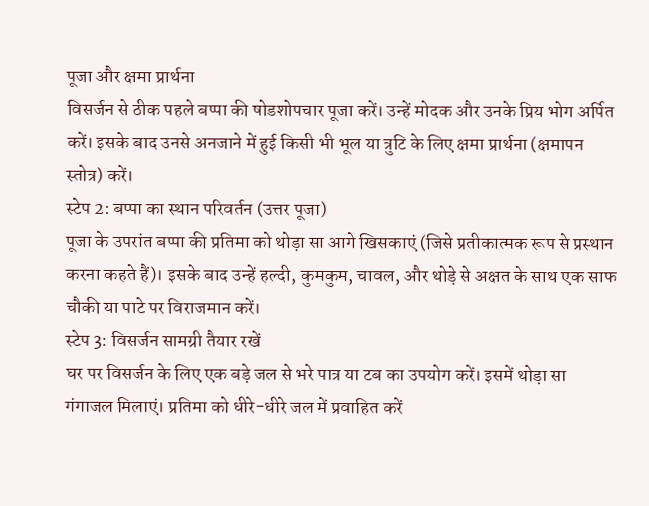पूजा और क्षमा प्रार्थना
विसर्जन से ठीक पहले बप्पा की षोडशोपचार पूजा करें। उन्हें मोदक और उनके प्रिय भोग अर्पित करें। इसके बाद उनसे अनजाने में हुई किसी भी भूल या त्रुटि के लिए क्षमा प्रार्थना (क्षमापन स्तोत्र) करें।
स्टेप 2: बप्पा का स्थान परिवर्तन (उत्तर पूजा)
पूजा के उपरांत बप्पा की प्रतिमा को थोड़ा सा आगे खिसकाएं (जिसे प्रतीकात्मक रूप से प्रस्थान करना कहते हैं)। इसके बाद उन्हें हल्दी, कुमकुम, चावल, और थोड़े से अक्षत के साथ एक साफ चौकी या पाटे पर विराजमान करें।
स्टेप 3: विसर्जन सामग्री तैयार रखें
घर पर विसर्जन के लिए एक बड़े जल से भरे पात्र या टब का उपयोग करें। इसमें थोड़ा सा गंगाजल मिलाएं। प्रतिमा को धीरे-धीरे जल में प्रवाहित करें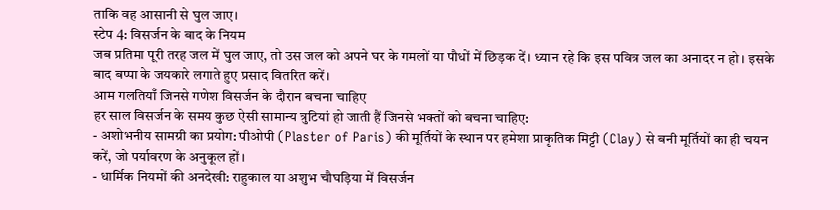ताकि वह आसानी से घुल जाए।
स्टेप 4: विसर्जन के बाद के नियम
जब प्रतिमा पूरी तरह जल में घुल जाए, तो उस जल को अपने घर के गमलों या पौधों में छिड़क दें। ध्यान रहे कि इस पवित्र जल का अनादर न हो। इसके बाद बप्पा के जयकारे लगाते हुए प्रसाद वितरित करें।
आम गलतियाँ जिनसे गणेश विसर्जन के दौरान बचना चाहिए
हर साल विसर्जन के समय कुछ ऐसी सामान्य त्रुटियां हो जाती हैं जिनसे भक्तों को बचना चाहिए:
- अशोभनीय सामग्री का प्रयोग: पीओपी (Plaster of Paris) की मूर्तियों के स्थान पर हमेशा प्राकृतिक मिट्टी (Clay) से बनी मूर्तियों का ही चयन करें, जो पर्यावरण के अनुकूल हों।
- धार्मिक नियमों की अनदेखी: राहुकाल या अशुभ चौघड़िया में विसर्जन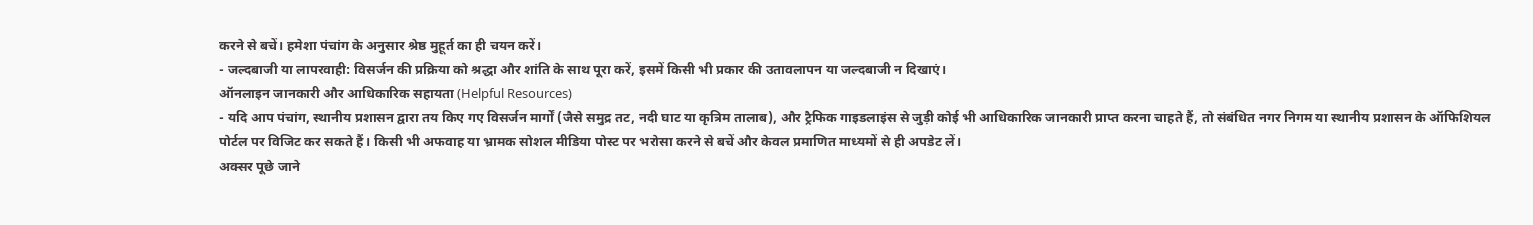करने से बचें। हमेशा पंचांग के अनुसार श्रेष्ठ मुहूर्त का ही चयन करें।
- जल्दबाजी या लापरवाही: विसर्जन की प्रक्रिया को श्रद्धा और शांति के साथ पूरा करें, इसमें किसी भी प्रकार की उतावलापन या जल्दबाजी न दिखाएं।
ऑनलाइन जानकारी और आधिकारिक सहायता (Helpful Resources)
- यदि आप पंचांग, स्थानीय प्रशासन द्वारा तय किए गए विसर्जन मार्गों (जैसे समुद्र तट, नदी घाट या कृत्रिम तालाब), और ट्रैफिक गाइडलाइंस से जुड़ी कोई भी आधिकारिक जानकारी प्राप्त करना चाहते हैं, तो संबंधित नगर निगम या स्थानीय प्रशासन के ऑफिशियल पोर्टल पर विजिट कर सकते हैं। किसी भी अफवाह या भ्रामक सोशल मीडिया पोस्ट पर भरोसा करने से बचें और केवल प्रमाणित माध्यमों से ही अपडेट लें।
अक्सर पूछे जाने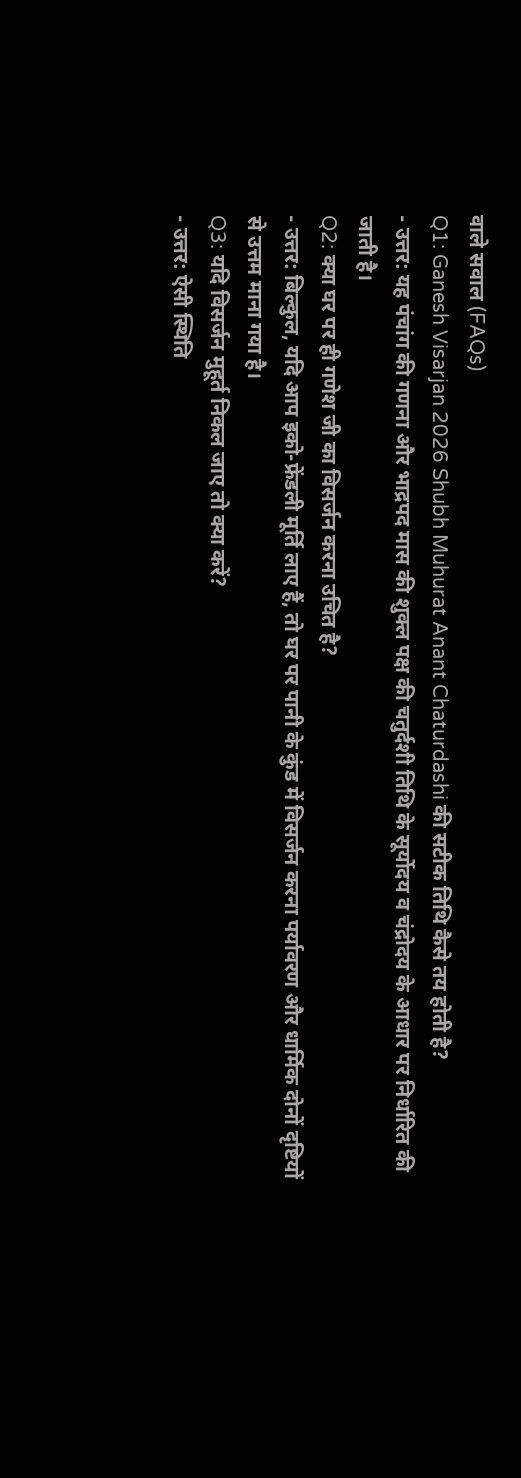वाले सवाल (FAQs)
Q1: Ganesh Visarjan 2026 Shubh Muhurat Anant Chaturdashi की सटीक तिथि कैसे तय होती है?
- उत्तर: यह पंचांग की गणना और भाद्रपद मास की शुक्ल पक्ष की चतुर्दशी तिथि के सूर्योदय व चंद्रोदय के आधार पर निर्धारित की जाती है।
Q2: क्या घर पर ही गणेश जी का विसर्जन करना उचित है?
- उत्तर: बिल्कुल, यदि आप इको-फ्रेंडली मूर्ति लाए हैं, तो घर पर पानी के कुंड में विसर्जन करना पर्यावरण और धार्मिक दोनों दृष्टियों से उत्तम माना गया है।
Q3: यदि विसर्जन मुहूर्त निकल जाए तो क्या करें?
- उत्तर: ऐसी स्थिति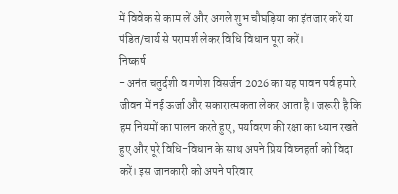में विवेक से काम लें और अगले शुभ चौघड़िया का इंतजार करें या पंडित/चार्य से परामर्श लेकर विधि विधान पूरा करें।
निष्कर्ष
- अनंत चतुर्दशी व गणेश विसर्जन 2026 का यह पावन पर्व हमारे जीवन में नई ऊर्जा और सकारात्मकता लेकर आता है। जरूरी है कि हम नियमों का पालन करते हुए, पर्यावरण की रक्षा का ध्यान रखते हुए और पूरे विधि-विधान के साथ अपने प्रिय विघ्नहर्ता को विदा करें। इस जानकारी को अपने परिवार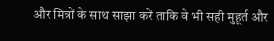और मित्रों के साथ साझा करें ताकि वे भी सही मुहूर्त और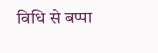विधि से बप्पा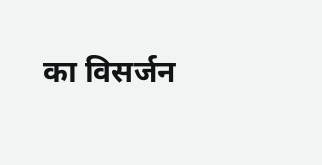का विसर्जन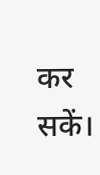कर सकें।